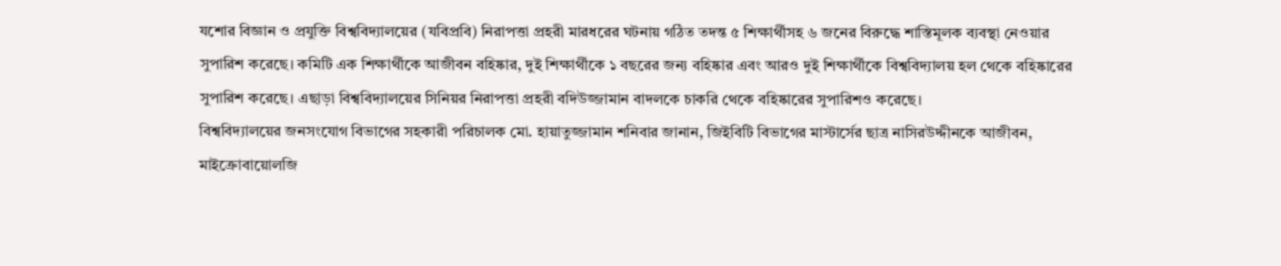যশোর বিজ্ঞান ও প্রযুক্তি বিশ্ববিদ্যালয়ের (যবিপ্রবি) নিরাপত্তা প্রহরী মারধরের ঘটনায় গঠিত তদন্ত ৫ শিক্ষার্থীসহ ৬ জনের বিরুদ্ধে শাস্তিমূলক ব্যবস্থা নেওয়ার সুপারিশ করেছে। কমিটি এক শিক্ষার্থীকে আজীবন বহিষ্কার, দুই শিক্ষার্থীকে ১ বছরের জন্য বহিষ্কার এবং আরও দুই শিক্ষার্থীকে বিশ্ববিদ্যালয় হল থেকে বহিষ্কারের সুপারিশ করেছে। এছাড়া বিশ্ববিদ্যালয়ের সিনিয়র নিরাপত্তা প্রহরী বদিউজ্জামান বাদলকে চাকরি থেকে বহিষ্কারের সুপারিশও করেছে।
বিশ্ববিদ্যালয়ের জনসংযোগ বিভাগের সহকারী পরিচালক মো. হায়াতুজ্জামান শনিবার জানান, জিইবিটি বিভাগের মাস্টার্সের ছাত্র নাসিরউদ্দীনকে আজীবন, মাইক্রোবায়োলজি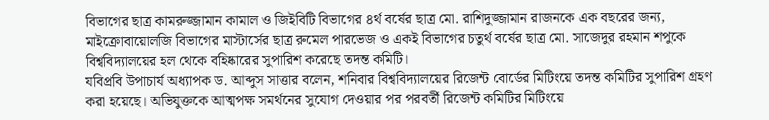বিভাগের ছাত্র কামরুজ্জামান কামাল ও জিইবিটি বিভাগের ৪র্থ বর্ষের ছাত্র মো. রাশিদুজ্জামান রাজনকে এক বছরের জন্য, মাইক্রোবায়োলজি বিভাগের মাস্টার্সের ছাত্র রুমেল পারভেজ ও একই বিভাগের চতুর্থ বর্ষের ছাত্র মো. সাজেদুর রহমান শপুকে বিশ্ববিদ্যালয়ের হল থেকে বহিষ্কারের সুপারিশ করেছে তদন্ত কমিটি।
যবিপ্রবি উপাচার্য অধ্যাপক ড. আব্দুস সাত্তার বলেন, শনিবার বিশ্ববিদ্যালয়ের রিজেন্ট বোর্ডের মিটিংয়ে তদন্ত কমিটির সুপারিশ গ্রহণ করা হয়েছে। অভিযুক্তকে আত্মপক্ষ সমর্থনের সুযোগ দেওয়ার পর পরবর্তী রিজেন্ট কমিটির মিটিংয়ে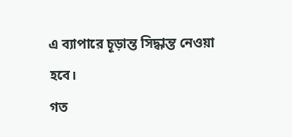এ ব্যাপারে চূড়ান্ত সিদ্ধান্ত নেওয়া হবে।
গত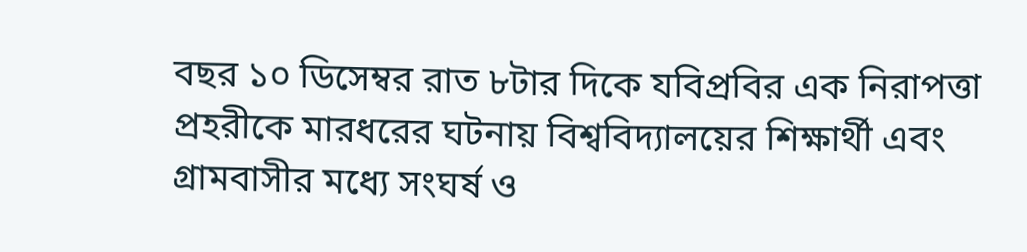বছর ১০ ডিসেম্বর রাত ৮টার দিকে যবিপ্রবির এক নিরাপত্তা প্রহরীকে মারধরের ঘটনায় বিশ্ববিদ্যালয়ের শিক্ষার্থী এবং গ্রামবাসীর মধ্যে সংঘর্ষ ও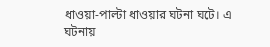ধাওয়া-পাল্টা ধাওয়ার ঘটনা ঘটে। এ ঘটনায়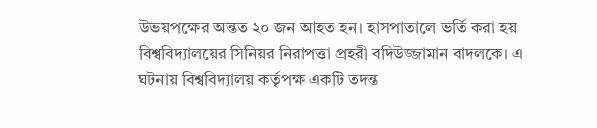উভয়পক্ষের অন্তত ২০ জন আহত হন। হাসপাতালে ভর্তি করা হয় বিশ্ববিদ্যালয়ের সিনিয়র নিরাপত্তা প্রহরী বদিউজ্জামান বাদলকে। এ ঘটনায় বিশ্ববিদ্যালয় কর্তৃপক্ষ একটি তদন্ত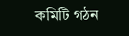কমিটি গঠন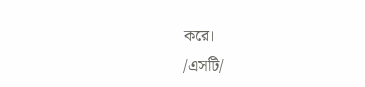করে।
/এসটি/